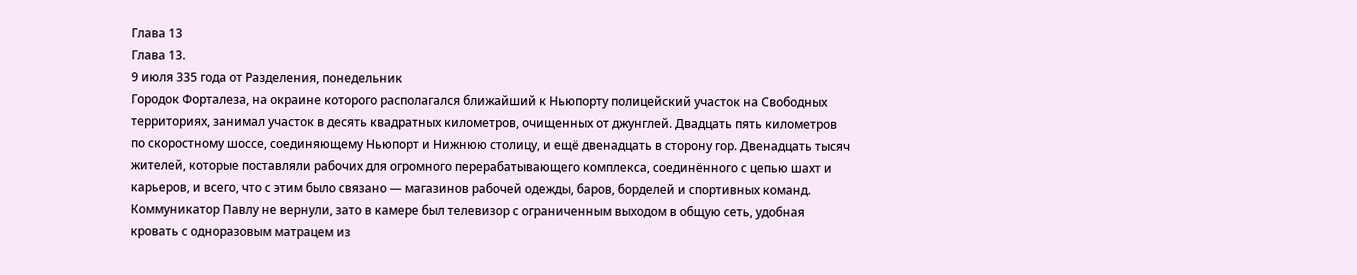Глава 13
Глава 13.
9 июля 335 года от Разделения, понедельник
Городок Форталеза, на окраине которого располагался ближайший к Ньюпорту полицейский участок на Свободных территориях, занимал участок в десять квадратных километров, очищенных от джунглей. Двадцать пять километров по скоростному шоссе, соединяющему Ньюпорт и Нижнюю столицу, и ещё двенадцать в сторону гор. Двенадцать тысяч жителей, которые поставляли рабочих для огромного перерабатывающего комплекса, соединённого с цепью шахт и карьеров, и всего, что с этим было связано — магазинов рабочей одежды, баров, борделей и спортивных команд.
Коммуникатор Павлу не вернули, зато в камере был телевизор с ограниченным выходом в общую сеть, удобная кровать с одноразовым матрацем из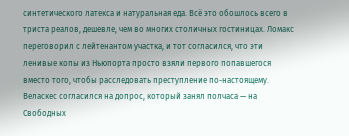синтетического латекса и натуральная еда. Всё это обошлось всего в триста реалов, дешевле, чем во многих столичных гостиницах. Ломакс переговорил с лейтенантом участка, и тот согласился, что эти ленивые копы из Ньюпорта просто взяли первого попавшегося вместо того, чтобы расследовать преступление по-настоящему. Веласкес согласился на допрос, который занял полчаса — на Свободных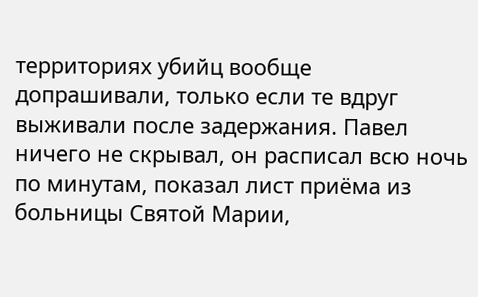территориях убийц вообще допрашивали, только если те вдруг выживали после задержания. Павел ничего не скрывал, он расписал всю ночь по минутам, показал лист приёма из больницы Святой Марии,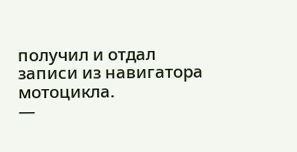получил и отдал записи из навигатора мотоцикла.
—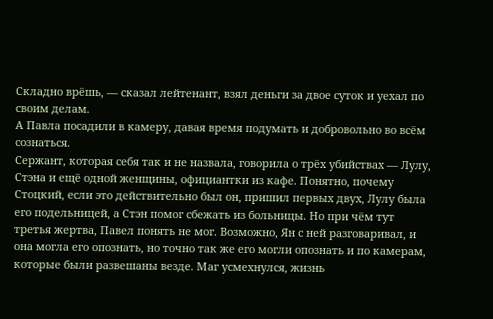Складно врёшь, — сказал лейтенант, взял деньги за двое суток и уехал по своим делам.
А Павла посадили в камеру, давая время подумать и добровольно во всём сознаться.
Сержант, которая себя так и не назвала, говорила о трёх убийствах — Лулу, Стэна и ещё одной женщины, официантки из кафе. Понятно, почему Стоцкий, если это действительно был он, пришил первых двух, Лулу была его подельницей, а Стэн помог сбежать из больницы. Но при чём тут третья жертва, Павел понять не мог. Возможно, Ян с ней разговаривал, и она могла его опознать, но точно так же его могли опознать и по камерам, которые были развешаны везде. Маг усмехнулся, жизнь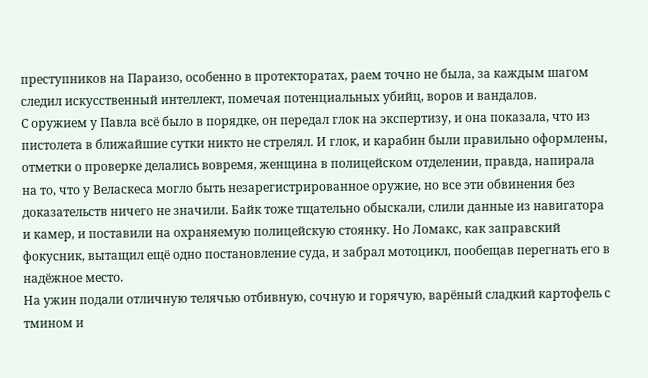преступников на Параизо, особенно в протекторатах, раем точно не была, за каждым шагом следил искусственный интеллект, помечая потенциальных убийц, воров и вандалов.
С оружием у Павла всё было в порядке, он передал глок на экспертизу, и она показала, что из пистолета в ближайшие сутки никто не стрелял. И глок, и карабин были правильно оформлены, отметки о проверке делались вовремя, женщина в полицейском отделении, правда, напирала на то, что у Веласкеса могло быть незарегистрированное оружие, но все эти обвинения без доказательств ничего не значили. Байк тоже тщательно обыскали, слили данные из навигатора и камер, и поставили на охраняемую полицейскую стоянку. Но Ломакс, как заправский фокусник, вытащил ещё одно постановление суда, и забрал мотоцикл, пообещав перегнать его в надёжное место.
На ужин подали отличную телячью отбивную, сочную и горячую, варёный сладкий картофель с тмином и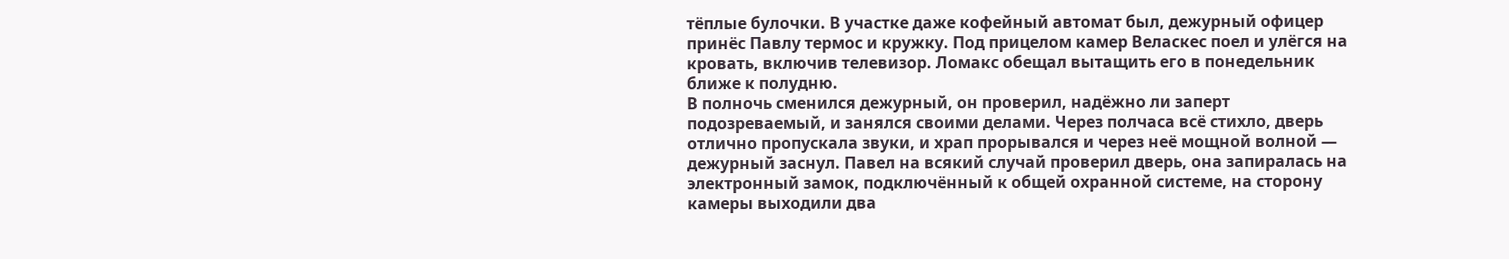тёплые булочки. В участке даже кофейный автомат был, дежурный офицер принёс Павлу термос и кружку. Под прицелом камер Веласкес поел и улёгся на кровать, включив телевизор. Ломакс обещал вытащить его в понедельник ближе к полудню.
В полночь сменился дежурный, он проверил, надёжно ли заперт подозреваемый, и занялся своими делами. Через полчаса всё стихло, дверь отлично пропускала звуки, и храп прорывался и через неё мощной волной — дежурный заснул. Павел на всякий случай проверил дверь, она запиралась на электронный замок, подключённый к общей охранной системе, на сторону камеры выходили два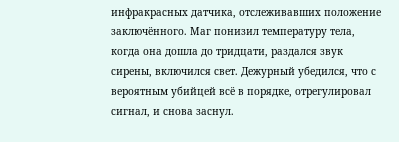инфракрасных датчика, отслеживавших положение заключённого. Маг понизил температуру тела, когда она дошла до тридцати, раздался звук сирены, включился свет. Дежурный убедился, что с вероятным убийцей всё в порядке, отрегулировал сигнал, и снова заснул.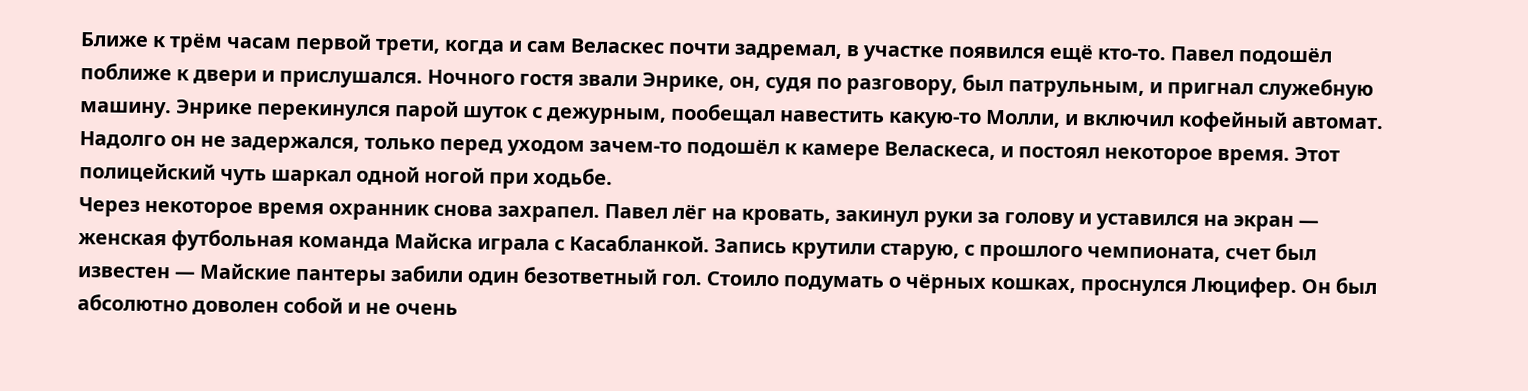Ближе к трём часам первой трети, когда и сам Веласкес почти задремал, в участке появился ещё кто-то. Павел подошёл поближе к двери и прислушался. Ночного гостя звали Энрике, он, судя по разговору, был патрульным, и пригнал служебную машину. Энрике перекинулся парой шуток с дежурным, пообещал навестить какую-то Молли, и включил кофейный автомат. Надолго он не задержался, только перед уходом зачем-то подошёл к камере Веласкеса, и постоял некоторое время. Этот полицейский чуть шаркал одной ногой при ходьбе.
Через некоторое время охранник снова захрапел. Павел лёг на кровать, закинул руки за голову и уставился на экран — женская футбольная команда Майска играла с Касабланкой. Запись крутили старую, с прошлого чемпионата, счет был известен — Майские пантеры забили один безответный гол. Стоило подумать о чёрных кошках, проснулся Люцифер. Он был абсолютно доволен собой и не очень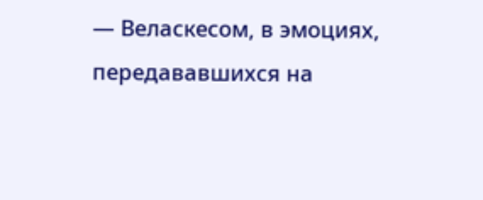— Веласкесом, в эмоциях, передававшихся на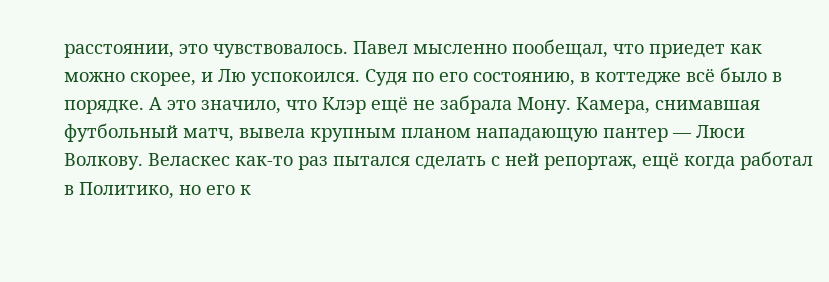расстоянии, это чувствовалось. Павел мысленно пообещал, что приедет как можно скорее, и Лю успокоился. Судя по его состоянию, в коттедже всё было в порядке. А это значило, что Клэр ещё не забрала Мону. Камера, снимавшая футбольный матч, вывела крупным планом нападающую пантер — Люси Волкову. Веласкес как-то раз пытался сделать с ней репортаж, ещё когда работал в Политико, но его к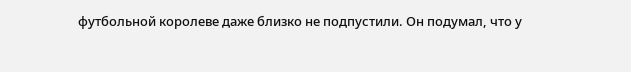футбольной королеве даже близко не подпустили. Он подумал, что у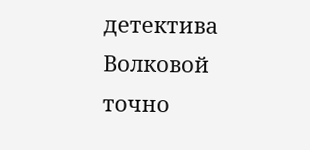детектива Волковой точно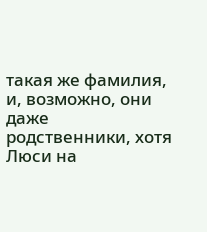такая же фамилия, и, возможно, они даже родственники, хотя Люси на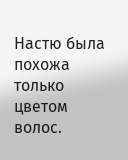Настю была похожа только цветом волос.